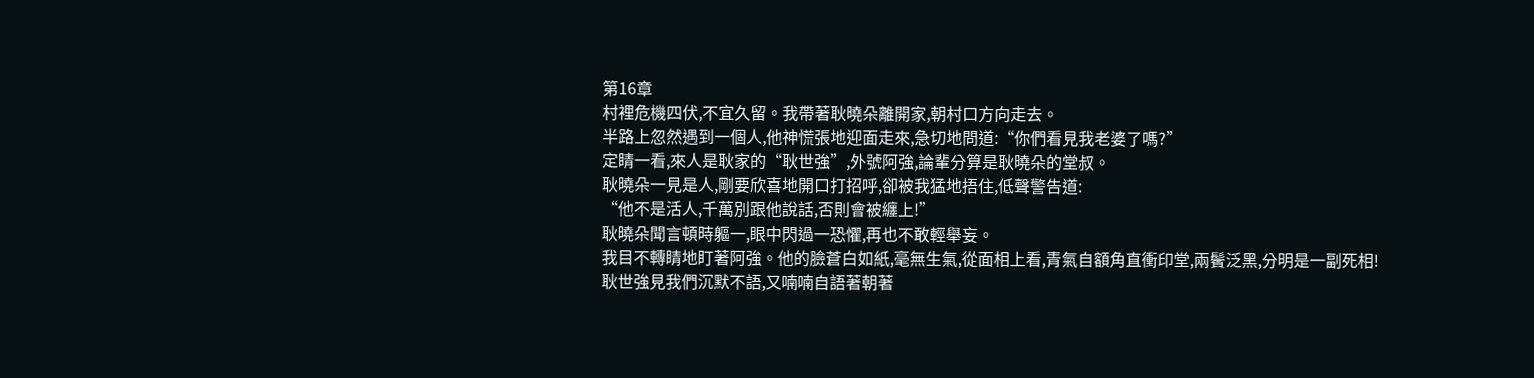第16章
村裡危機四伏,不宜久留。我帶著耿曉朵離開家,朝村口方向走去。
半路上忽然遇到一個人,他神慌張地迎面走來,急切地問道:“你們看見我老婆了嗎?”
定睛一看,來人是耿家的“耿世強”,外號阿強,論輩分算是耿曉朵的堂叔。
耿曉朵一見是人,剛要欣喜地開口打招呼,卻被我猛地捂住,低聲警告道:
“他不是活人,千萬別跟他說話,否則會被纏上!”
耿曉朵聞言頓時軀一,眼中閃過一恐懼,再也不敢輕舉妄。
我目不轉睛地盯著阿強。他的臉蒼白如紙,毫無生氣,從面相上看,青氣自額角直衝印堂,兩鬢泛黑,分明是一副死相!
耿世強見我們沉默不語,又喃喃自語著朝著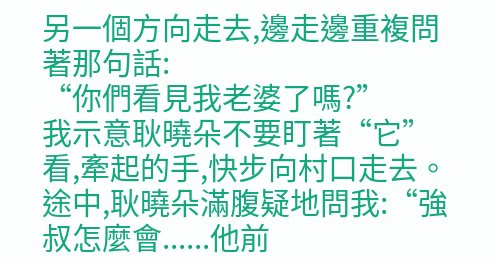另一個方向走去,邊走邊重複問著那句話:
“你們看見我老婆了嗎?”
我示意耿曉朵不要盯著“它”看,牽起的手,快步向村口走去。
途中,耿曉朵滿腹疑地問我:“強叔怎麼會......他前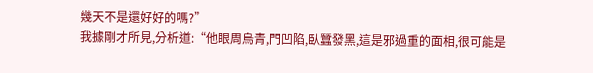幾天不是還好好的嗎?”
我據剛才所見,分析道:“他眼周烏青,門凹陷,臥蠶發黑,這是邪過重的面相,很可能是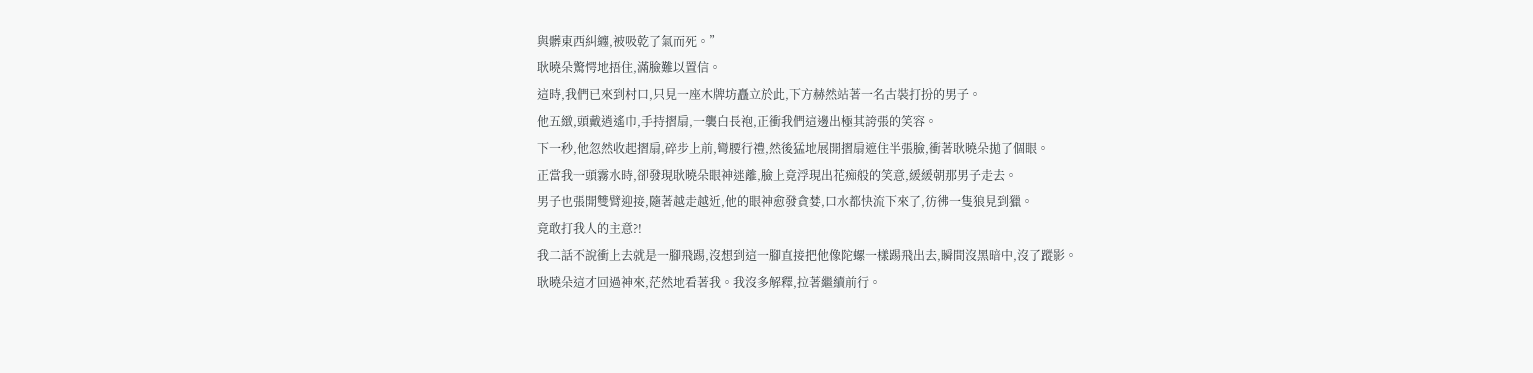與髒東西糾纏,被吸乾了氣而死。”
耿曉朵驚愕地捂住,滿臉難以置信。
這時,我們已來到村口,只見一座木牌坊矗立於此,下方赫然站著一名古裝打扮的男子。
他五緻,頭戴逍遙巾,手持摺扇,一襲白長袍,正衝我們這邊出極其誇張的笑容。
下一秒,他忽然收起摺扇,碎步上前,彎腰行禮,然後猛地展開摺扇遮住半張臉,衝著耿曉朵拋了個眼。
正當我一頭霧水時,卻發現耿曉朵眼神迷離,臉上竟浮現出花痴般的笑意,緩緩朝那男子走去。
男子也張開雙臂迎接,隨著越走越近,他的眼神愈發貪婪,口水都快流下來了,彷彿一隻狼見到獵。
竟敢打我人的主意?!
我二話不說衝上去就是一腳飛踢,沒想到這一腳直接把他像陀螺一樣踢飛出去,瞬間沒黑暗中,沒了蹤影。
耿曉朵這才回過神來,茫然地看著我。我沒多解釋,拉著繼續前行。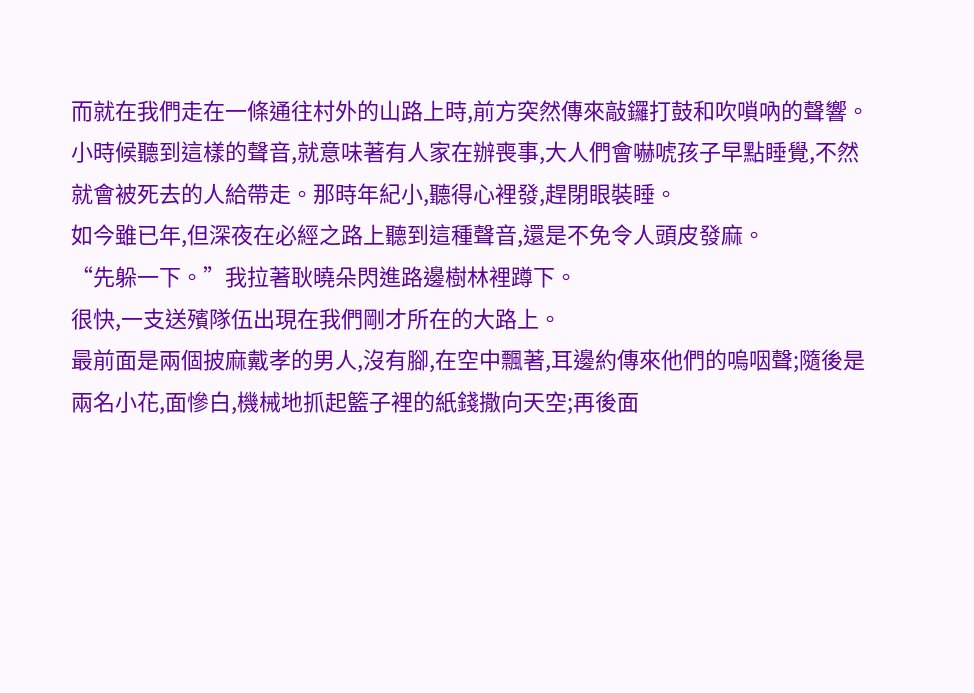而就在我們走在一條通往村外的山路上時,前方突然傳來敲鑼打鼓和吹嗩吶的聲響。
小時候聽到這樣的聲音,就意味著有人家在辦喪事,大人們會嚇唬孩子早點睡覺,不然就會被死去的人給帶走。那時年紀小,聽得心裡發,趕閉眼裝睡。
如今雖已年,但深夜在必經之路上聽到這種聲音,還是不免令人頭皮發麻。
“先躲一下。”我拉著耿曉朵閃進路邊樹林裡蹲下。
很快,一支送殯隊伍出現在我們剛才所在的大路上。
最前面是兩個披麻戴孝的男人,沒有腳,在空中飄著,耳邊約傳來他們的嗚咽聲;隨後是兩名小花,面慘白,機械地抓起籃子裡的紙錢撒向天空;再後面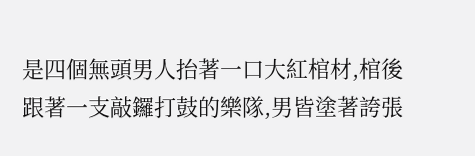是四個無頭男人抬著一口大紅棺材,棺後跟著一支敲鑼打鼓的樂隊,男皆塗著誇張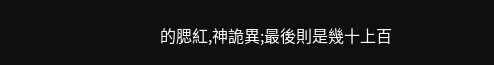的腮紅,神詭異;最後則是幾十上百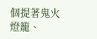個提著鬼火燈籠、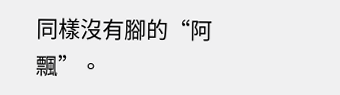同樣沒有腳的“阿飄”。